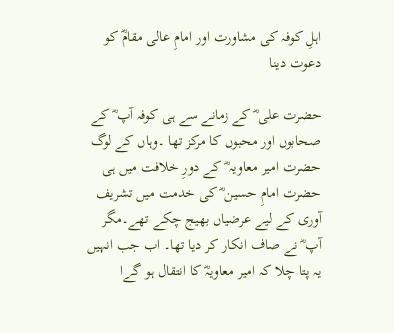اہلِ کوفہ کی مشاورت اور امامِ عالی مقامؓ کو دعوت دینا

حضرت علی ؓ کے زمانے سے ہی کوفہ آپ ؓ کے صحابوں اور محبوں کا مرکز تھا ۔وہاں کے لوگ حضرت امیر معاویہ ؓ کے دورِ خلافت میں ہی حضرت امامِ حسین ؓ کی خدمت میں تشریف آوری کے لیے عرضیاں بھیج چکے تھے۔مگر آپ ؓ نے صاف انکار کر دیا تھا۔ اب جب انہیں یہ پتا چلا کہ امیر معاویہؓ کا انتقال ہو گےا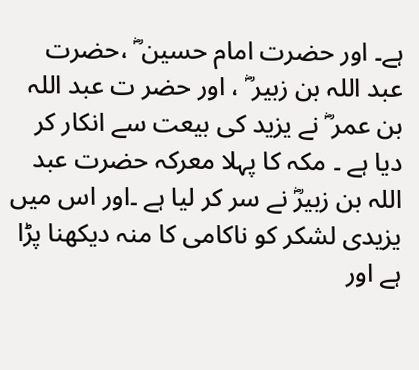ہے۔ اور حضرت امام حسین ؓ ،حضرت عبد اللہ بن زبیر ؓ ، اور حضر ت عبد اللہ بن عمر ؓ نے یزید کی بیعت سے انکار کر دیا ہے ۔ مکہ کا پہلا معرکہ حضرت عبد اللہ بن زبیرؓ نے سر کر لیا ہے ۔اور اس میں یزیدی لشکر کو ناکامی کا منہ دیکھنا پڑا ہے اور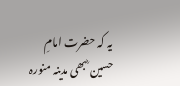یہ کہ حضرت امامِ حسین ؓ بھی مدینہ منورہ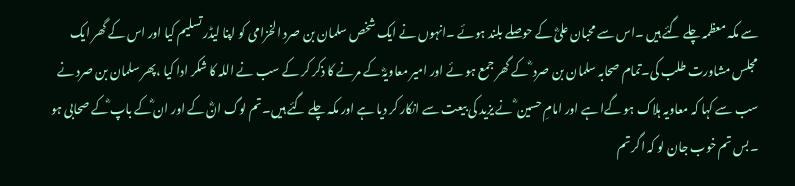سے مکہ معظمہ چلے گئے ہیں ۔اس سے محبان علیؓ کے حوصلے بلند ہوئے ۔انہوں نے ایک شخص سلمان بن صرد الخزامی کو اپنا لیڈر تسلیم کیا اور اس کے گھر ایک مجلس مشاورت طلب کی۔تمام صحابہ سلمان بن صرد ؓ کے گھر جمع ہو ئے اور امیر معاویہؓ کے مرنے کا ذکر کر کے سب نے اللہ کا شکر ادا کیا ،پھر سلمان بن صرد نے سب سے کہا کہ معاویہ ہلاک ہو گےا ہے اور امامِ حسین ؓ نے یزید کی بیعت سے انکار کر دیا ہے اور مکہ چلے گئے ہیں۔تم لوگ انؓ کے اور ان ؓکے باپ ؓکے صحابی ہو ۔بس تم خوب جان لو کہ اگر تم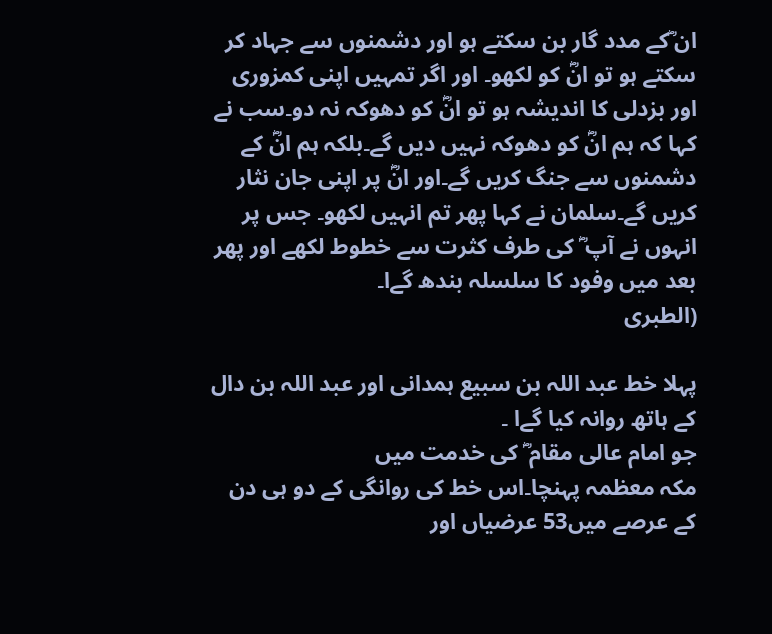ان ؓکے مدد گار بن سکتے ہو اور دشمنوں سے جہاد کر سکتے ہو تو انؓ کو لکھو۔ اور اگر تمہیں اپنی کمزوری اور بزدلی کا اندیشہ ہو تو انؓ کو دھوکہ نہ دو۔سب نے کہا کہ ہم انؓ کو دھوکہ نہیں دیں گے۔بلکہ ہم انؓ کے دشمنوں سے جنگ کریں گے۔اور انؓ پر اپنی جان نثار کریں گے۔سلمان نے کہا پھر تم انہیں لکھو۔ جس پر انہوں نے آپ ؓ کی طرف کثرت سے خطوط لکھے اور پھر بعد میں وفود کا سلسلہ بندھ گےا۔
(الطبری

پہلا خط عبد اللہ بن سبیع ہمدانی اور عبد اللہ بن دال کے ہاتھ روانہ کیا گےا ۔
جو امام عالی مقام ؓ کی خدمت میں
مکہ معظمہ پہنچا۔اس خط کی روانگی کے دو ہی دن کے عرصے میں53 عرضیاں اور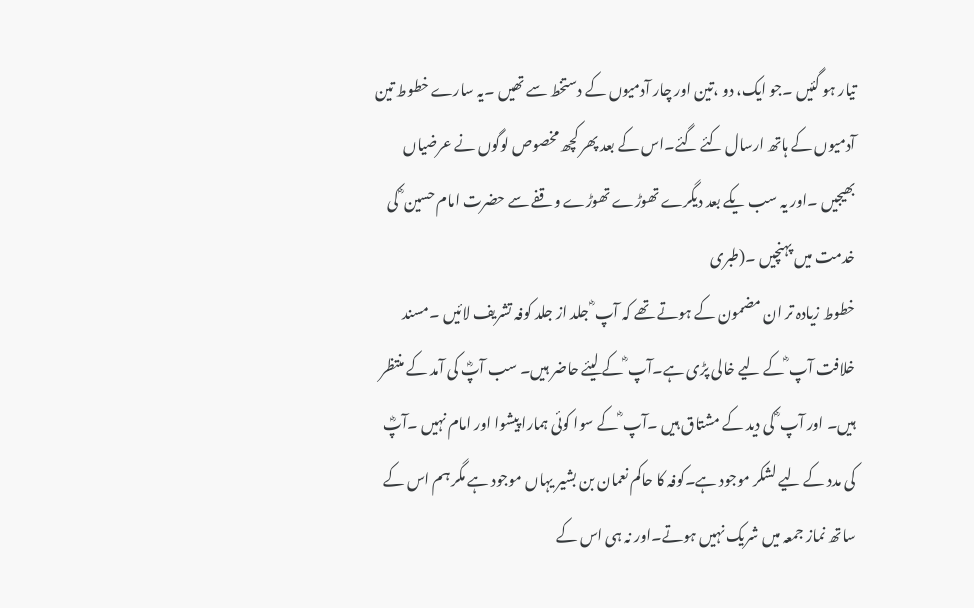تیار ہو گئیں ۔جو ایک، دو ،تین اور چار آدمیوں کے دستخط سے تھیں ۔یہ سارے خطوط تین آدمیوں کے ہاتھ ارسال کئے گئے۔اس کے بعد پھر کچھ مخصوص لوگوں نے عرضیاں بھیجیں ۔اور یہ سب یکے بعد دیگرے تھوڑے تھوڑے وقفے سے حضرت امام حسین ؓ کی خدمت میں پہنچیں ۔(طبری
خطوط زیادہ تر ان مضمون کے ہوتے تھے کہ آپ ؓ جلد از جلد کوفہ تشریف لائیں ۔مسند خلافت آپ ؓ کے لیے خالی پڑی ہے۔آپ ؓ کے لیئے حاضر ہیں۔ سب آپؓ کی آمد کے منتظر ہیں۔ اور آپ ؓ کی دید کے مشتاق ہیں ۔آپ ؓ کے سوا کوئی ہمارا پیشوا اور امام نہیں ۔آپؓ کی مدد کے لیے لشکر موجود ہے۔کوفہ کا حاکم نعمان بن بشیر یہاں موجود ہے مگر ہم اس کے ساتھ نماز جمعہ میں شریک نہیں ہوتے۔اور نہ ہی اس کے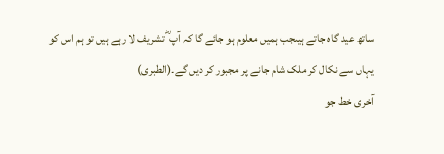ساتھ عید گاہ جاتے ہیںجب ہمیں معلوم ہو جائے گا کہ آپ ؓ تشریف لا رہے ہیں تو ہم اس کو یہاں سے نکال کر ملک شام جانے پر مجبور کر دیں گے۔(الطبری)
آخری خط جو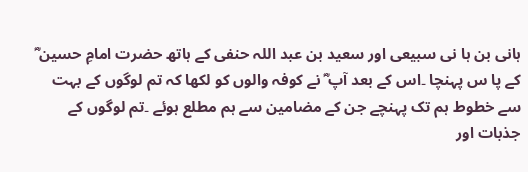ہانی بن ہا نی سبیعی اور سعید بن عبد اللہ حنفی کے ہاتھ حضرت امامِ حسین ؓ کے پا س پہنچا ۔اس کے بعد آپ ؓ نے کوفہ والوں کو لکھا کہ تم لوگوں کے بہت سے خطوط ہم تک پہنچے جن کے مضامین سے ہم مطلع ہوئے ۔تم لوگوں کے جذبات اور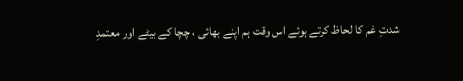شدتِ غم کا لحاظ کرتے ہوئے اس وقت ہم اپنے بھائی ، چچا کے بیٹے اور معتمدِ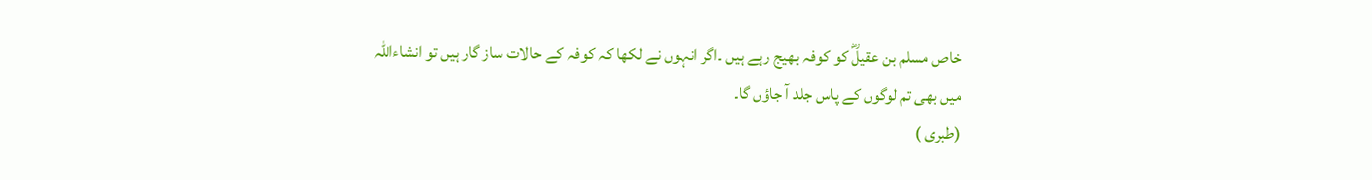خاص مسلم بن عقیلؓ کو کوفہ بھیج رہے ہیں ۔اگر انہوں نے لکھا کہ کوفہ کے حالات ساز گار ہیں تو انشاءاللہ میں بھی تم لوگوں کے پاس جلد آ جاؤں گا۔
(طبری )